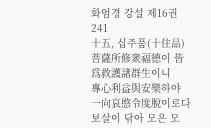화엄경 강설 제16권 241
十五, 십주품(十住品)
菩薩所修衆福德이 皆爲救護諸群生이니
專心利益與安樂하야 一向哀愍令度脫이로다
보살이 닦아 모은 모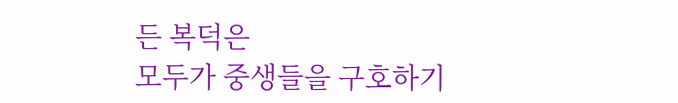든 복덕은
모두가 중생들을 구호하기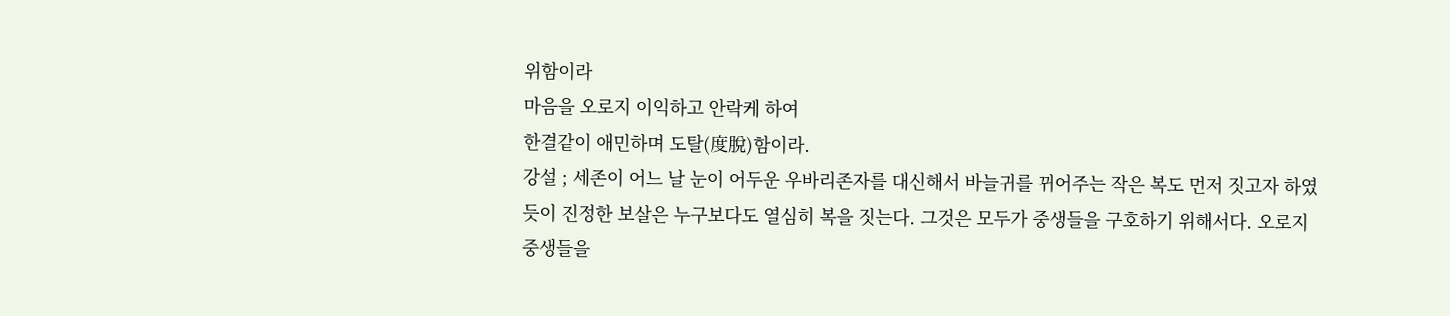위함이라
마음을 오로지 이익하고 안락케 하여
한결같이 애민하며 도탈(度脫)함이라.
강설 ; 세존이 어느 날 눈이 어두운 우바리존자를 대신해서 바늘귀를 뀌어주는 작은 복도 먼저 짓고자 하였듯이 진정한 보살은 누구보다도 열심히 복을 짓는다. 그것은 모두가 중생들을 구호하기 위해서다. 오로지 중생들을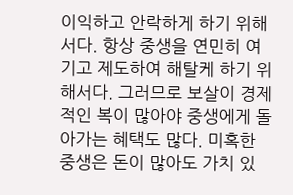이익하고 안락하게 하기 위해서다. 항상 중생을 연민히 여기고 제도하여 해탈케 하기 위해서다. 그러므로 보살이 경제적인 복이 많아야 중생에게 돌아가는 혜택도 많다. 미혹한 중생은 돈이 많아도 가치 있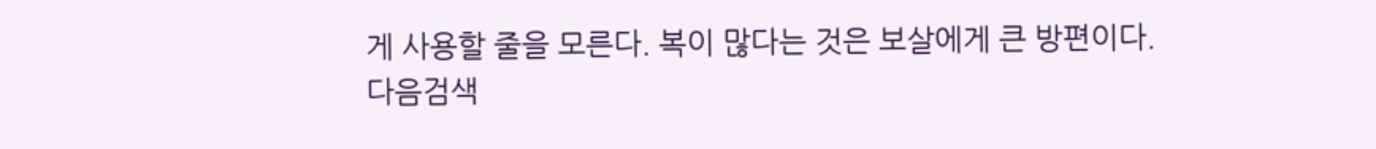게 사용할 줄을 모른다. 복이 많다는 것은 보살에게 큰 방편이다.
다음검색